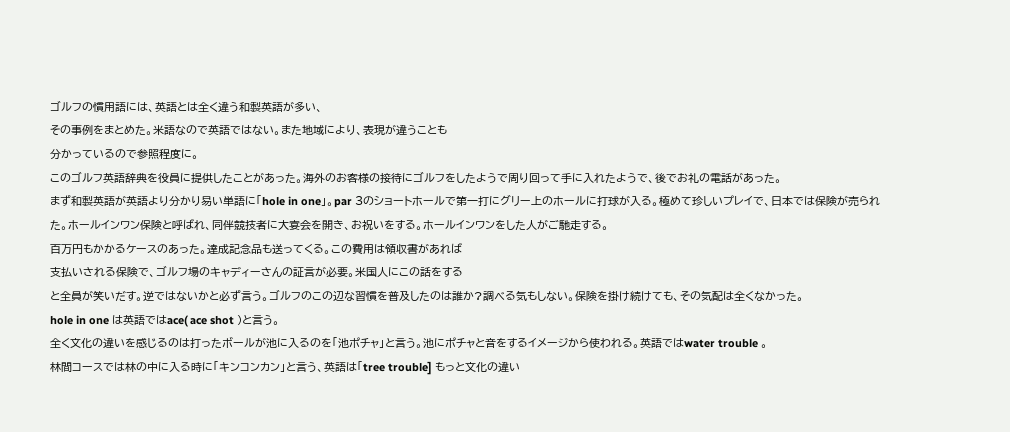ゴルフの慣用語には、英語とは全く違う和製英語が多い、
その事例をまとめた。米語なので英語ではない。また地域により、表現が違うことも
分かっているので参照程度に。
このゴルフ英語辞典を役員に提供したことがあった。海外のお客様の接待にゴルフをしたようで周り回って手に入れたようで、後でお礼の電話があった。
まず和製英語が英語より分かり易い単語に「hole in one」。par 3のショートホールで第一打にグリー上のホールに打球が入る。極めて珍しいプレイで、日本では保険が売られ
た。ホールインワン保険と呼ばれ、同伴競技者に大宴会を開き、お祝いをする。ホールインワンをした人がご馳走する。
百万円もかかるケースのあった。達成記念品も送ってくる。この費用は領収書があれば
支払いされる保険で、ゴルフ場のキャディーさんの証言が必要。米国人にこの話をする
と全員が笑いだす。逆ではないかと必ず言う。ゴルフのこの辺な習慣を普及したのは誰か?調べる気もしない。保険を掛け続けても、その気配は全くなかった。
hole in one は英語ではace( ace shot )と言う。
全く文化の違いを感じるのは打ったボールが池に入るのを「池ポチャ」と言う。池にポチャと音をするイメージから使われる。英語ではwater trouble 。
林間コースでは林の中に入る時に「キンコンカン」と言う、英語は「tree trouble] もっと文化の違い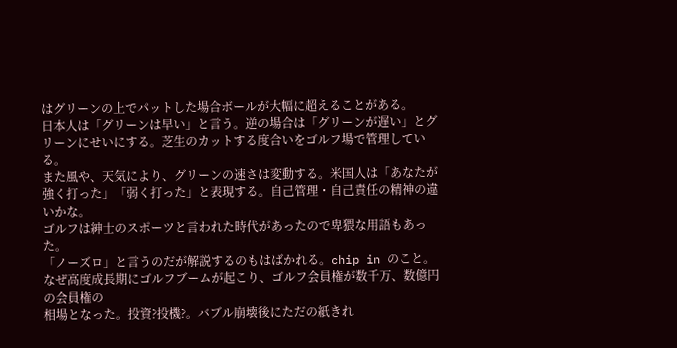はグリーンの上でパットした場合ボールが大幅に超えることがある。
日本人は「グリーンは早い」と言う。逆の場合は「グリーンが遅い」とグリーンにせいにする。芝生のカットする度合いをゴルフ場で管理している。
また風や、天気により、グリーンの速さは変動する。米国人は「あなたが強く打った」「弱く打った」と表現する。自己管理・自己責任の精神の違いかな。
ゴルフは紳士のスポーツと言われた時代があったので卑猥な用語もあった。
「ノーズロ」と言うのだが解説するのもはばかれる。chip in のこと。
なぜ高度成長期にゴルフブームが起こり、ゴルフ会員権が数千万、数億円の会員権の
相場となった。投資?投機?。バブル崩壊後にただの紙きれ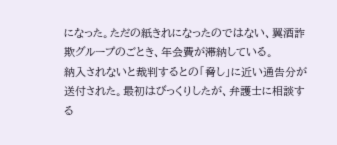になった。ただの紙きれになったのではない、翼酒詐欺グループのごとき、年会費が滞納している。
納入されないと裁判するとの「脅し」に近い通告分が送付された。最初はびっくりしたが、弁護士に相談する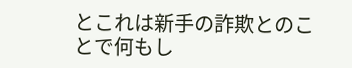とこれは新手の詐欺とのことで何もし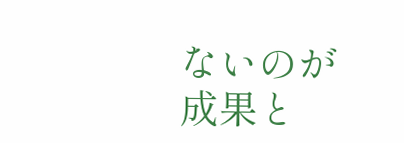ないのが成果と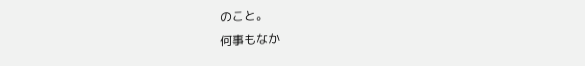のこと。
何事もなか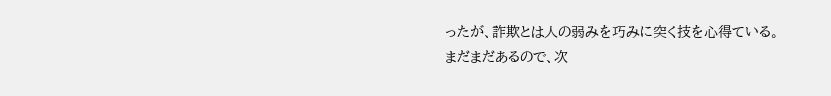ったが、詐欺とは人の弱みを巧みに突く技を心得ている。
まだまだあるので、次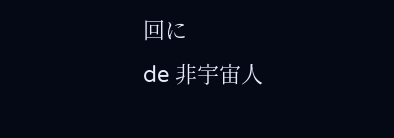回に
de 非宇宙人